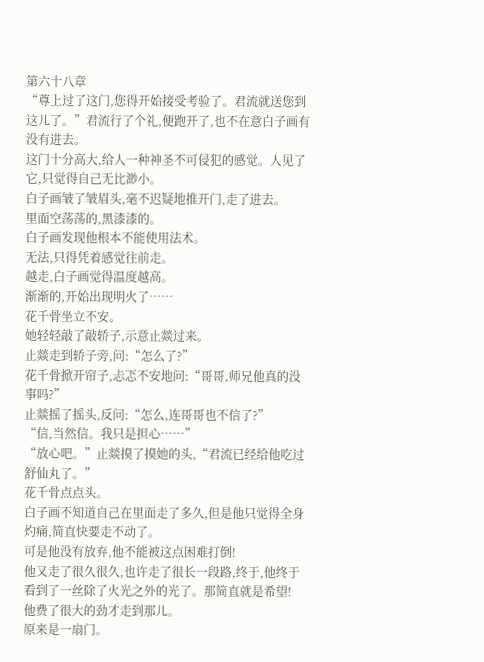第六十八章
“尊上过了这门,您得开始接受考验了。君流就送您到这儿了。”君流行了个礼,便跑开了,也不在意白子画有没有进去。
这门十分高大,给人一种神圣不可侵犯的感觉。人见了它,只觉得自己无比渺小。
白子画皱了皱眉头,毫不迟疑地推开门,走了进去。
里面空荡荡的,黑漆漆的。
白子画发现他根本不能使用法术。
无法,只得凭着感觉往前走。
越走,白子画觉得温度越高。
渐渐的,开始出现明火了……
花千骨坐立不安。
她轻轻敲了敲轿子,示意止燚过来。
止燚走到轿子旁,问:“怎么了?”
花千骨掀开帘子,忐忑不安地问:“哥哥,师兄他真的没事吗?”
止燚摇了摇头,反问:“怎么,连哥哥也不信了?”
“信,当然信。我只是担心……”
“放心吧。”止燚摸了摸她的头,“君流已经给他吃过舒仙丸了。”
花千骨点点头。
白子画不知道自己在里面走了多久,但是他只觉得全身灼痛,简直快要走不动了。
可是他没有放弃,他不能被这点困难打倒!
他又走了很久很久,也许走了很长一段路,终于,他终于看到了一丝除了火光之外的光了。那简直就是希望!
他费了很大的劲才走到那儿。
原来是一扇门。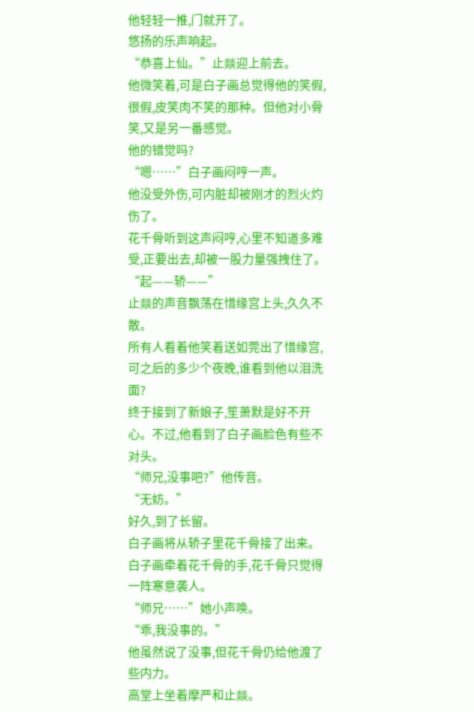他轻轻一推,门就开了。
悠扬的乐声响起。
“恭喜上仙。”止燚迎上前去。
他微笑着,可是白子画总觉得他的笑假,很假,皮笑肉不笑的那种。但他对小骨笑,又是另一番感觉。
他的错觉吗?
“嗯……”白子画闷哼一声。
他没受外伤,可内脏却被刚才的烈火灼伤了。
花千骨听到这声闷哼,心里不知道多难受,正要出去,却被一股力量强拽住了。
“起——轿——”
止燚的声音飘荡在惜缘宫上头,久久不散。
所有人看着他笑着送如莞出了惜缘宫,可之后的多少个夜晚,谁看到他以泪洗面?
终于接到了新娘子,笙萧默是好不开心。不过,他看到了白子画脸色有些不对头。
“师兄,没事吧?”他传音。
“无妨。”
好久,到了长留。
白子画将从轿子里花千骨接了出来。
白子画牵着花千骨的手,花千骨只觉得一阵寒意袭人。
“师兄……”她小声唤。
“乖,我没事的。”
他虽然说了没事,但花千骨仍给他渡了些内力。
高堂上坐着摩严和止燚。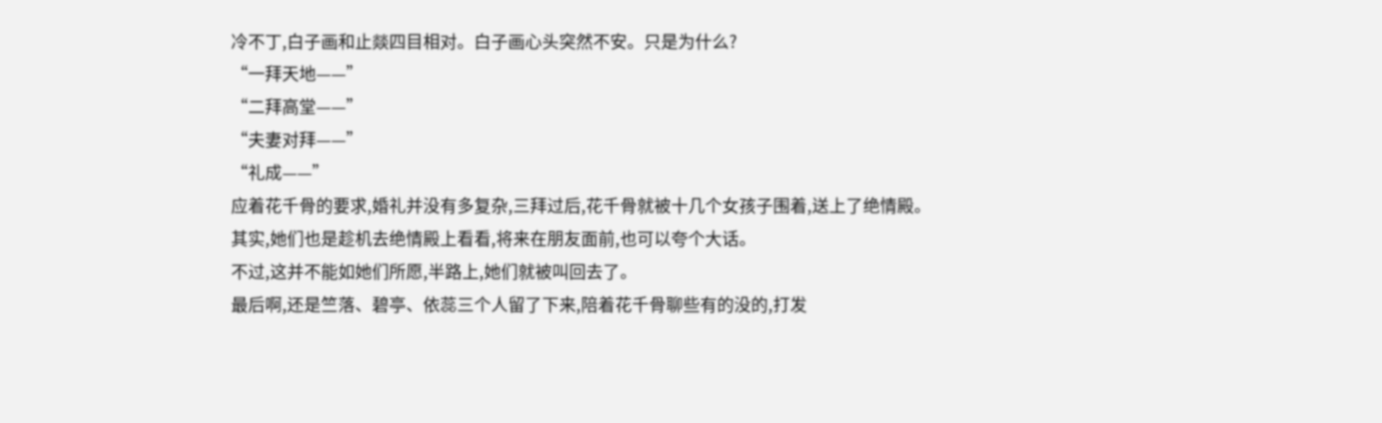冷不丁,白子画和止燚四目相对。白子画心头突然不安。只是为什么?
“一拜天地——”
“二拜高堂——”
“夫妻对拜——”
“礼成——”
应着花千骨的要求,婚礼并没有多复杂,三拜过后,花千骨就被十几个女孩子围着,送上了绝情殿。
其实,她们也是趁机去绝情殿上看看,将来在朋友面前,也可以夸个大话。
不过,这并不能如她们所愿,半路上,她们就被叫回去了。
最后啊,还是竺落、碧亭、依蕊三个人留了下来,陪着花千骨聊些有的没的,打发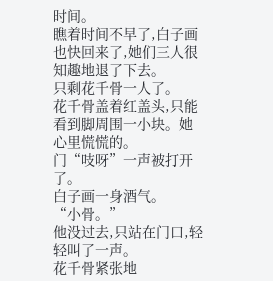时间。
瞧着时间不早了,白子画也快回来了,她们三人很知趣地退了下去。
只剩花千骨一人了。
花千骨盖着红盖头,只能看到脚周围一小块。她心里慌慌的。
门“吱呀”一声被打开了。
白子画一身酒气。
“小骨。”
他没过去,只站在门口,轻轻叫了一声。
花千骨紧张地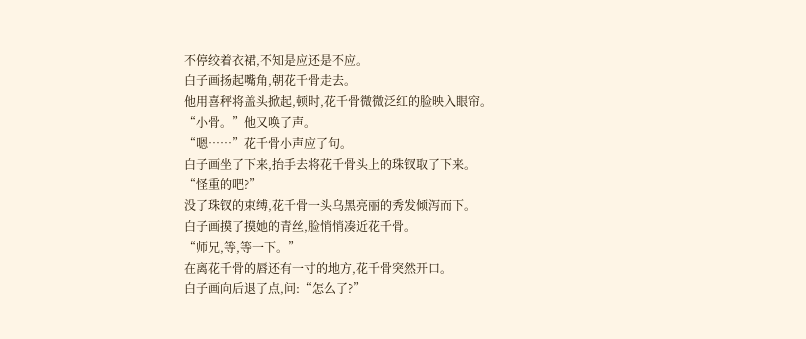不停绞着衣裙,不知是应还是不应。
白子画扬起嘴角,朝花千骨走去。
他用喜秤将盖头掀起,顿时,花千骨微微泛红的脸映入眼帘。
“小骨。”他又唤了声。
“嗯……”花千骨小声应了句。
白子画坐了下来,抬手去将花千骨头上的珠钗取了下来。
“怪重的吧?”
没了珠钗的束缚,花千骨一头乌黑亮丽的秀发倾泻而下。
白子画摸了摸她的青丝,脸悄悄凑近花千骨。
“师兄,等,等一下。”
在离花千骨的唇还有一寸的地方,花千骨突然开口。
白子画向后退了点,问:“怎么了?”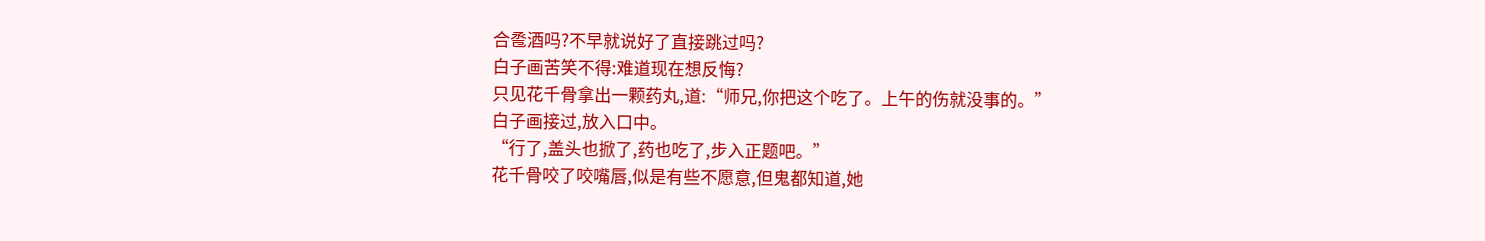合卺酒吗?不早就说好了直接跳过吗?
白子画苦笑不得:难道现在想反悔?
只见花千骨拿出一颗药丸,道:“师兄,你把这个吃了。上午的伤就没事的。”
白子画接过,放入口中。
“行了,盖头也掀了,药也吃了,步入正题吧。”
花千骨咬了咬嘴唇,似是有些不愿意,但鬼都知道,她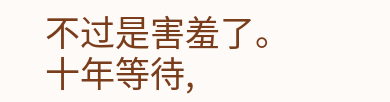不过是害羞了。
十年等待,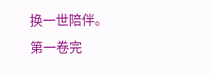换一世陪伴。
第一卷完